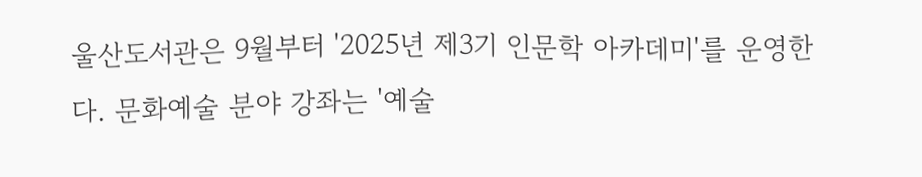울산도서관은 9월부터 '2025년 제3기 인문학 아카데미'를 운영한다. 문화예술 분야 강좌는 '예술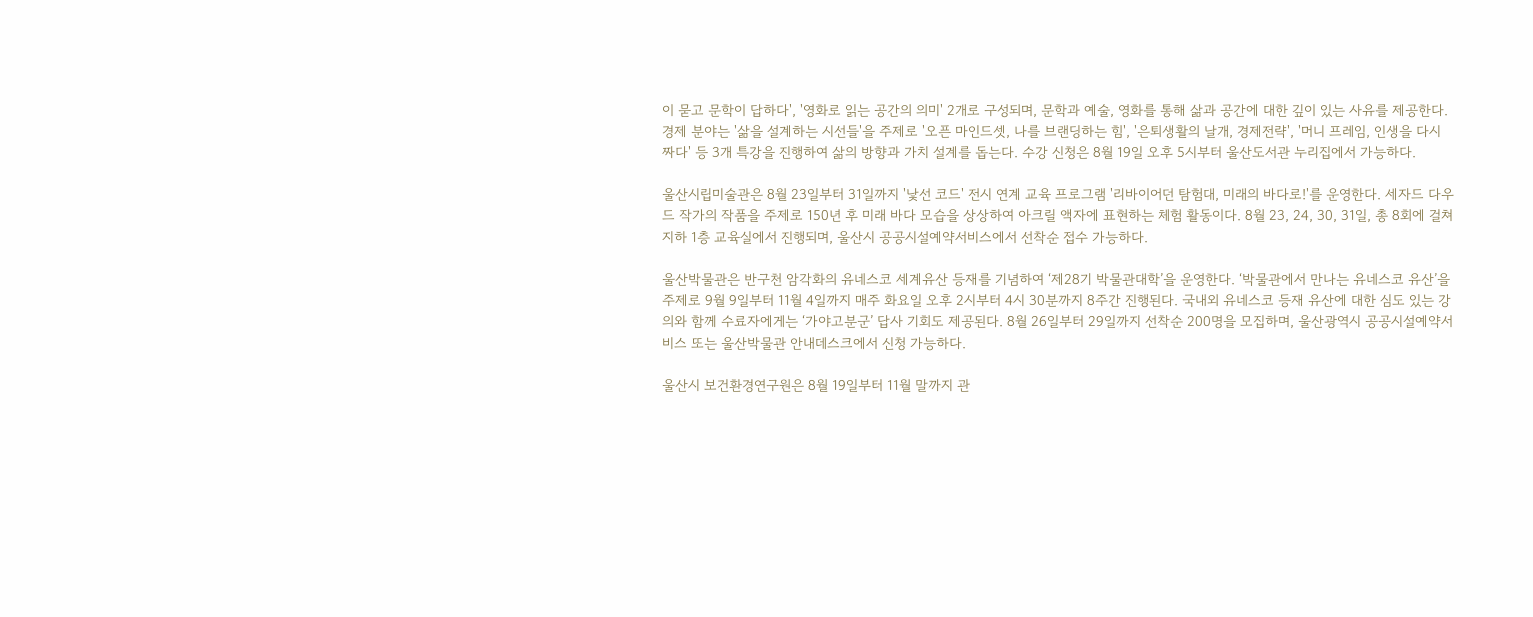이 묻고 문학이 답하다', '영화로 읽는 공간의 의미' 2개로 구성되며, 문학과 예술, 영화를 통해 삶과 공간에 대한 깊이 있는 사유를 제공한다. 경제 분야는 '삶을 설계하는 시선들'을 주제로 '오픈 마인드셋, 나를 브랜딩하는 힘', '은퇴생활의 날개, 경제전략', '머니 프레임, 인생을 다시 짜다' 등 3개 특강을 진행하여 삶의 방향과 가치 설계를 돕는다. 수강 신청은 8월 19일 오후 5시부터 울산도서관 누리집에서 가능하다.

울산시립미술관은 8월 23일부터 31일까지 '낯선 코드' 전시 연계 교육 프로그램 '리바이어던 탐험대, 미래의 바다로!'를 운영한다. 세자드 다우드 작가의 작품을 주제로 150년 후 미래 바다 모습을 상상하여 아크릴 액자에 표현하는 체험 활동이다. 8월 23, 24, 30, 31일, 총 8회에 걸쳐 지하 1층 교육실에서 진행되며, 울산시 공공시설예약서비스에서 선착순 접수 가능하다.

울산박물관은 반구천 암각화의 유네스코 세계유산 등재를 기념하여 ‘제28기 박물관대학’을 운영한다. ‘박물관에서 만나는 유네스코 유산’을 주제로 9월 9일부터 11월 4일까지 매주 화요일 오후 2시부터 4시 30분까지 8주간 진행된다. 국내외 유네스코 등재 유산에 대한 심도 있는 강의와 함께 수료자에게는 ‘가야고분군’ 답사 기회도 제공된다. 8월 26일부터 29일까지 선착순 200명을 모집하며, 울산광역시 공공시설예약서비스 또는 울산박물관 안내데스크에서 신청 가능하다.

울산시 보건환경연구원은 8월 19일부터 11월 말까지 관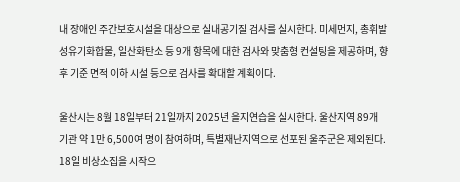내 장애인 주간보호시설을 대상으로 실내공기질 검사를 실시한다. 미세먼지, 총휘발성유기화합물, 일산화탄소 등 9개 항목에 대한 검사와 맞춤형 컨설팅을 제공하며, 향후 기준 면적 이하 시설 등으로 검사를 확대할 계획이다.

울산시는 8월 18일부터 21일까지 2025년 을지연습을 실시한다. 울산지역 89개 기관 약 1만 6,500여 명이 참여하며, 특별재난지역으로 선포된 울주군은 제외된다. 18일 비상소집을 시작으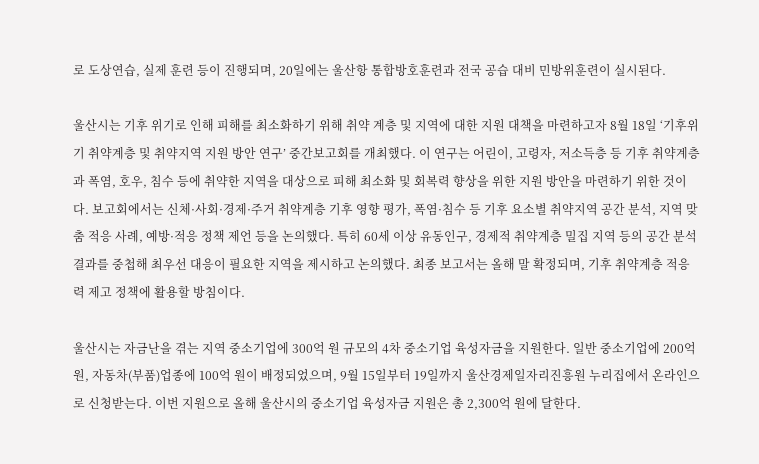로 도상연습, 실제 훈련 등이 진행되며, 20일에는 울산항 통합방호훈련과 전국 공습 대비 민방위훈련이 실시된다.

울산시는 기후 위기로 인해 피해를 최소화하기 위해 취약 계층 및 지역에 대한 지원 대책을 마련하고자 8월 18일 ‘기후위기 취약계층 및 취약지역 지원 방안 연구’ 중간보고회를 개최했다. 이 연구는 어린이, 고령자, 저소득층 등 기후 취약계층과 폭염, 호우, 침수 등에 취약한 지역을 대상으로 피해 최소화 및 회복력 향상을 위한 지원 방안을 마련하기 위한 것이다. 보고회에서는 신체·사회·경제·주거 취약계층 기후 영향 평가, 폭염·침수 등 기후 요소별 취약지역 공간 분석, 지역 맞춤 적응 사례, 예방·적응 정책 제언 등을 논의했다. 특히 60세 이상 유동인구, 경제적 취약계층 밀집 지역 등의 공간 분석 결과를 중첩해 최우선 대응이 필요한 지역을 제시하고 논의했다. 최종 보고서는 올해 말 확정되며, 기후 취약계층 적응력 제고 정책에 활용할 방침이다.

울산시는 자금난을 겪는 지역 중소기업에 300억 원 규모의 4차 중소기업 육성자금을 지원한다. 일반 중소기업에 200억 원, 자동차(부품)업종에 100억 원이 배정되었으며, 9월 15일부터 19일까지 울산경제일자리진흥원 누리집에서 온라인으로 신청받는다. 이번 지원으로 올해 울산시의 중소기업 육성자금 지원은 총 2,300억 원에 달한다.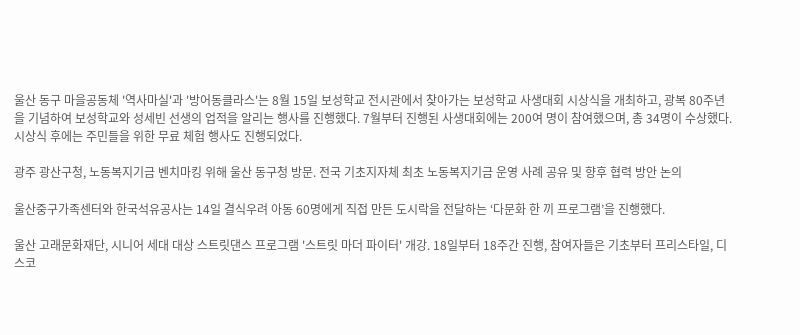울산 동구 마을공동체 '역사마실'과 '방어동클라스'는 8월 15일 보성학교 전시관에서 찾아가는 보성학교 사생대회 시상식을 개최하고, 광복 80주년을 기념하여 보성학교와 성세빈 선생의 업적을 알리는 행사를 진행했다. 7월부터 진행된 사생대회에는 200여 명이 참여했으며, 총 34명이 수상했다. 시상식 후에는 주민들을 위한 무료 체험 행사도 진행되었다.

광주 광산구청, 노동복지기금 벤치마킹 위해 울산 동구청 방문. 전국 기초지자체 최초 노동복지기금 운영 사례 공유 및 향후 협력 방안 논의

울산중구가족센터와 한국석유공사는 14일 결식우려 아동 60명에게 직접 만든 도시락을 전달하는 ‘다문화 한 끼 프로그램’을 진행했다.

울산 고래문화재단, 시니어 세대 대상 스트릿댄스 프로그램 '스트릿 마더 파이터' 개강. 18일부터 18주간 진행, 참여자들은 기초부터 프리스타일, 디스코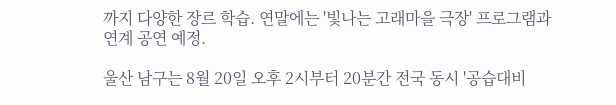까지 다양한 장르 학습. 연말에는 '빛나는 고래마을 극장' 프로그램과 연계 공연 예정.

울산 남구는 8월 20일 오후 2시부터 20분간 전국 동시 '공습대비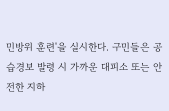민방위 훈련'을 실시한다. 구민들은 공습경보 발령 시 가까운 대피소 또는 안전한 지하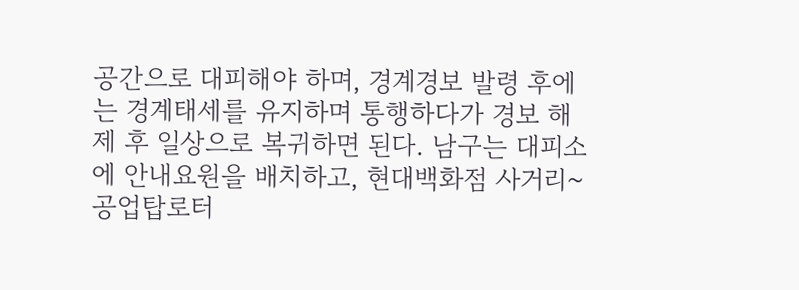공간으로 대피해야 하며, 경계경보 발령 후에는 경계태세를 유지하며 통행하다가 경보 해제 후 일상으로 복귀하면 된다. 남구는 대피소에 안내요원을 배치하고, 현대백화점 사거리~공업탑로터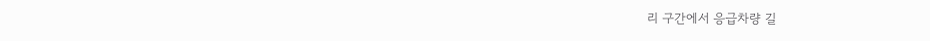리 구간에서 응급차량 길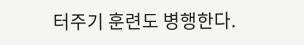터주기 훈련도 병행한다.